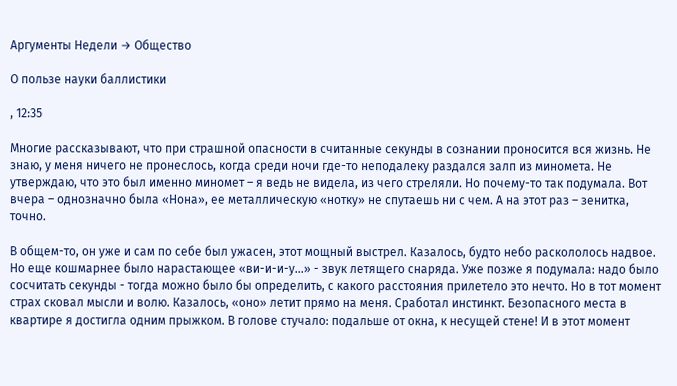Аргументы Недели → Общество

О пользе науки баллистики

, 12:35

Многие рассказывают, что при страшной опасности в считанные секунды в сознании проносится вся жизнь. Не знаю, у меня ничего не пронеслось, когда среди ночи где-то неподалеку раздался залп из миномета. Не утверждаю, что это был именно миномет – я ведь не видела, из чего стреляли. Но почему-то так подумала. Вот вчера – однозначно была «Нона», ее металлическую «нотку» не спутаешь ни с чем. А на этот раз – зенитка, точно.

В общем-то, он уже и сам по себе был ужасен, этот мощный выстрел. Казалось, будто небо раскололось надвое. Но еще кошмарнее было нарастающее «ви-и-и-у...» - звук летящего снаряда. Уже позже я подумала: надо было сосчитать секунды - тогда можно было бы определить, с какого расстояния прилетело это нечто. Но в тот момент страх сковал мысли и волю. Казалось, «оно» летит прямо на меня. Сработал инстинкт. Безопасного места в квартире я достигла одним прыжком. В голове стучало: подальше от окна, к несущей стене! И в этот момент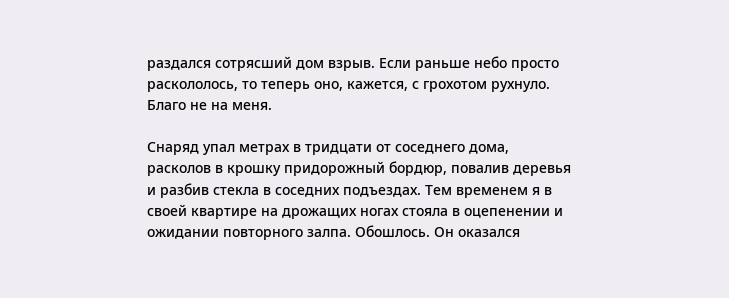раздался сотрясший дом взрыв. Если раньше небо просто раскололось, то теперь оно, кажется, с грохотом рухнуло. Благо не на меня.

Снаряд упал метрах в тридцати от соседнего дома, расколов в крошку придорожный бордюр, повалив деревья и разбив стекла в соседних подъездах. Тем временем я в своей квартире на дрожащих ногах стояла в оцепенении и ожидании повторного залпа. Обошлось. Он оказался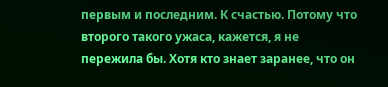первым и последним. К счастью. Потому что второго такого ужаса, кажется, я не пережила бы. Хотя кто знает заранее, что он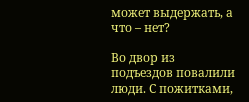может выдержать, а что – нет?

Во двор из подъездов повалили люди. С пожитками,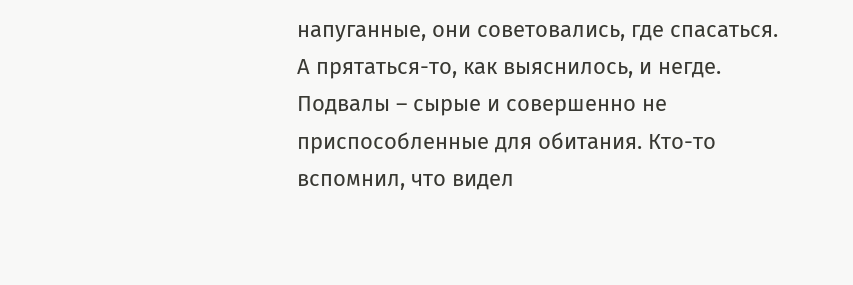напуганные, они советовались, где спасаться. А прятаться-то, как выяснилось, и негде. Подвалы – сырые и совершенно не приспособленные для обитания. Кто-то вспомнил, что видел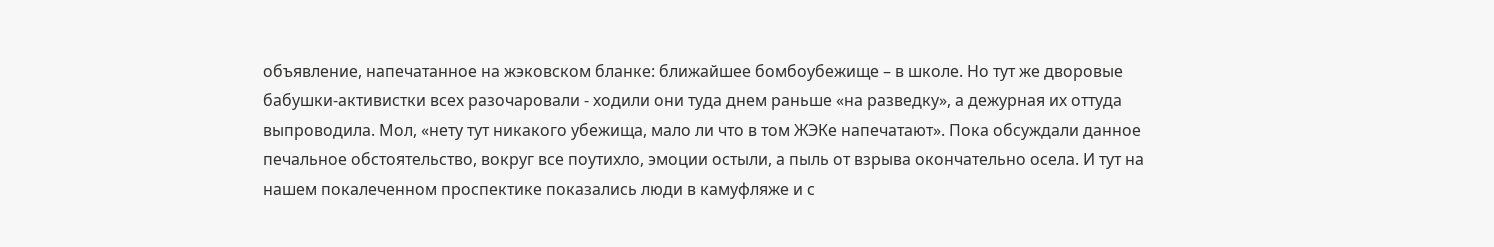объявление, напечатанное на жэковском бланке: ближайшее бомбоубежище – в школе. Но тут же дворовые бабушки-активистки всех разочаровали - ходили они туда днем раньше «на разведку», а дежурная их оттуда выпроводила. Мол, «нету тут никакого убежища, мало ли что в том ЖЭКе напечатают». Пока обсуждали данное печальное обстоятельство, вокруг все поутихло, эмоции остыли, а пыль от взрыва окончательно осела. И тут на нашем покалеченном проспектике показались люди в камуфляже и с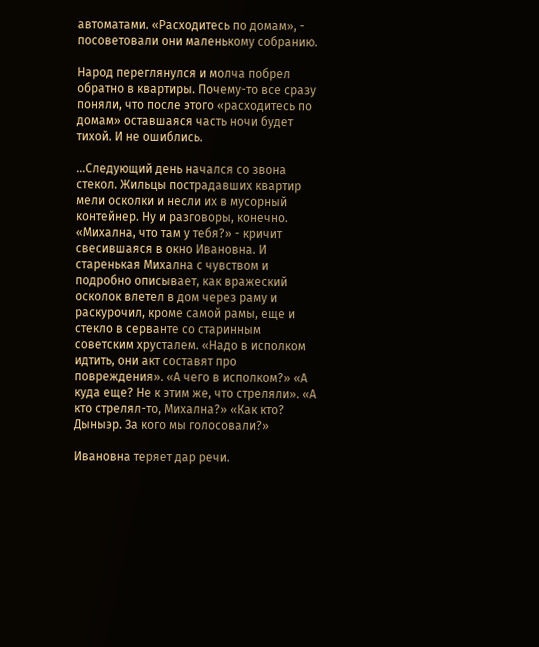автоматами. «Расходитесь по домам», - посоветовали они маленькому собранию.

Народ переглянулся и молча побрел обратно в квартиры. Почему-то все сразу поняли, что после этого «расходитесь по домам» оставшаяся часть ночи будет тихой. И не ошиблись.

…Следующий день начался со звона стекол. Жильцы пострадавших квартир мели осколки и несли их в мусорный контейнер. Ну и разговоры, конечно. «Михална, что там у тебя?» - кричит свесившаяся в окно Ивановна. И старенькая Михална с чувством и подробно описывает, как вражеский осколок влетел в дом через раму и раскурочил, кроме самой рамы, еще и стекло в серванте со старинным советским хрусталем. «Надо в исполком идтить, они акт составят про повреждения». «А чего в исполком?» «А куда еще? Не к этим же, что стреляли». «А кто стрелял-то, Михална?» «Как кто? Дыныэр. За кого мы голосовали?»

Ивановна теряет дар речи.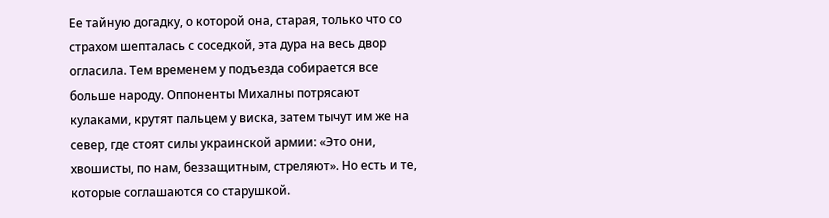Ее тайную догадку, о которой она, старая, только что со страхом шепталась с соседкой, эта дура на весь двор огласила. Тем временем у подъезда собирается все больше народу. Оппоненты Михалны потрясают кулаками, крутят пальцем у виска, затем тычут им же на север, где стоят силы украинской армии: «Это они, хвошисты, по нам, беззащитным, стреляют». Но есть и те, которые соглашаются со старушкой.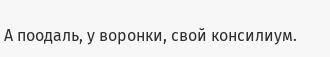А поодаль, у воронки, свой консилиум.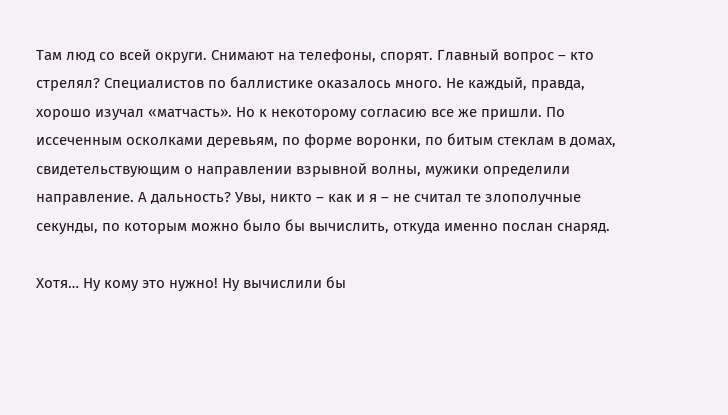Там люд со всей округи. Снимают на телефоны, спорят. Главный вопрос – кто стрелял? Специалистов по баллистике оказалось много. Не каждый, правда, хорошо изучал «матчасть». Но к некоторому согласию все же пришли. По иссеченным осколками деревьям, по форме воронки, по битым стеклам в домах, свидетельствующим о направлении взрывной волны, мужики определили направление. А дальность? Увы, никто – как и я – не считал те злополучные секунды, по которым можно было бы вычислить, откуда именно послан снаряд.

Хотя… Ну кому это нужно! Ну вычислили бы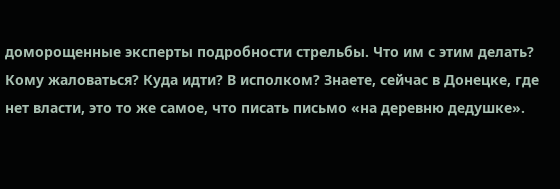доморощенные эксперты подробности стрельбы. Что им с этим делать? Кому жаловаться? Куда идти? В исполком? Знаете, сейчас в Донецке, где нет власти, это то же самое, что писать письмо «на деревню дедушке».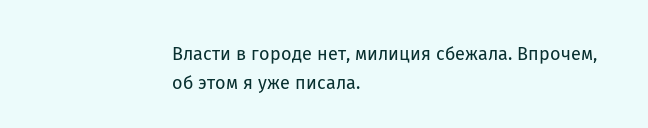Власти в городе нет, милиция сбежала. Впрочем, об этом я уже писала.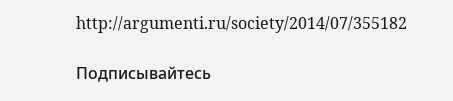http://argumenti.ru/society/2014/07/355182

Подписывайтесь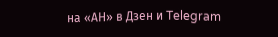на «АН» в Дзен и Telegram